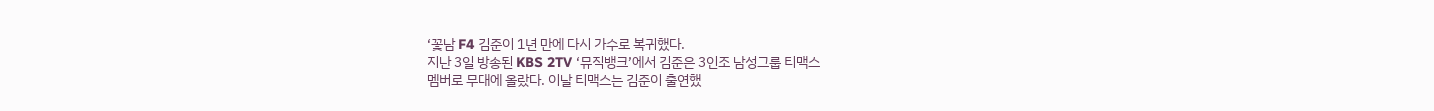‘꽃남 F4 김준이 1년 만에 다시 가수로 복귀했다.
지난 3일 방송된 KBS 2TV ‘뮤직뱅크’에서 김준은 3인조 남성그룹 티맥스
멤버로 무대에 올랐다. 이날 티맥스는 김준이 출연했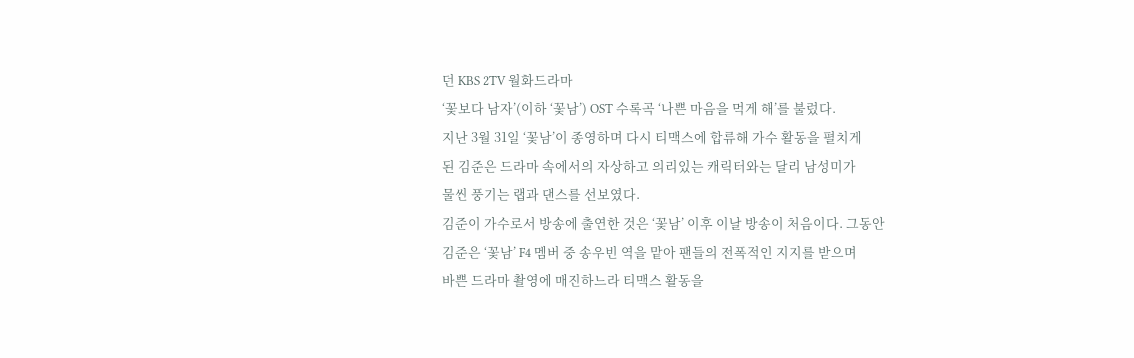던 KBS 2TV 월화드라마
‘꽃보다 남자’(이하 ‘꽃남’) OST 수록곡 ‘나쁜 마음을 먹게 해’를 불렀다.
지난 3월 31일 ‘꽃남’이 종영하며 다시 티맥스에 합류해 가수 활동을 펼치게
된 김준은 드라마 속에서의 자상하고 의리있는 캐릭터와는 달리 남성미가
물씬 풍기는 랩과 댄스를 선보였다.
김준이 가수로서 방송에 출연한 것은 ‘꽃남’ 이후 이날 방송이 처음이다. 그동안
김준은 ‘꽃남’ F4 멤버 중 송우빈 역을 맡아 팬들의 전폭적인 지지를 받으며
바쁜 드라마 촬영에 매진하느라 티맥스 활동을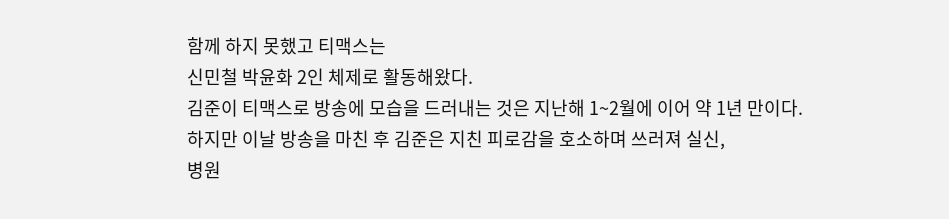함께 하지 못했고 티맥스는
신민철 박윤화 2인 체제로 활동해왔다.
김준이 티맥스로 방송에 모습을 드러내는 것은 지난해 1~2월에 이어 약 1년 만이다.
하지만 이날 방송을 마친 후 김준은 지친 피로감을 호소하며 쓰러져 실신,
병원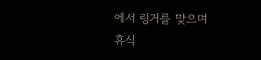에서 링거를 맞으며 휴식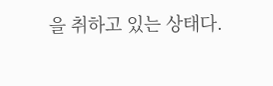을 취하고 있는 상태다.